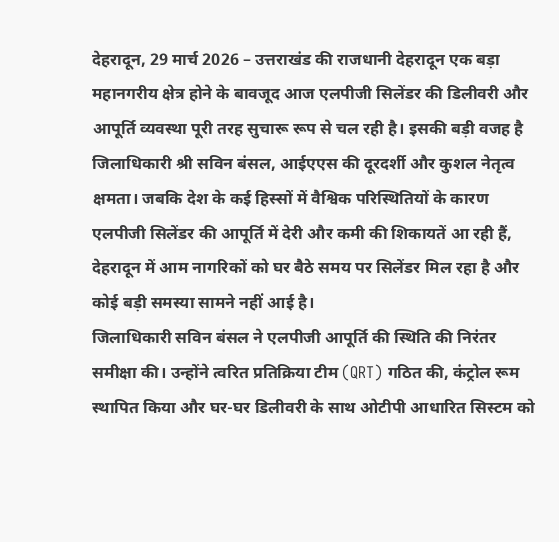देहरादून, 29 मार्च 2026 – उत्तराखंड की राजधानी देहरादून एक बड़ा महानगरीय क्षेत्र होने के बावजूद आज एलपीजी सिलेंडर की डिलीवरी और आपूर्ति व्यवस्था पूरी तरह सुचारू रूप से चल रही है। इसकी बड़ी वजह है जिलाधिकारी श्री सविन बंसल, आईएएस की दूरदर्शी और कुशल नेतृत्व क्षमता। जबकि देश के कई हिस्सों में वैश्विक परिस्थितियों के कारण एलपीजी सिलेंडर की आपूर्ति में देरी और कमी की शिकायतें आ रही हैं, देहरादून में आम नागरिकों को घर बैठे समय पर सिलेंडर मिल रहा है और कोई बड़ी समस्या सामने नहीं आई है।
जिलाधिकारी सविन बंसल ने एलपीजी आपूर्ति की स्थिति की निरंतर समीक्षा की। उन्होंने त्वरित प्रतिक्रिया टीम (QRT) गठित की, कंट्रोल रूम स्थापित किया और घर-घर डिलीवरी के साथ ओटीपी आधारित सिस्टम को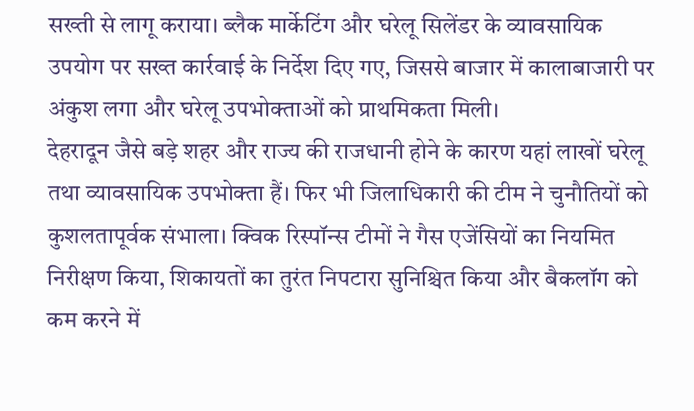सख्ती से लागू कराया। ब्लैक मार्केटिंग और घरेलू सिलेंडर के व्यावसायिक उपयोग पर सख्त कार्रवाई के निर्देश दिए गए, जिससे बाजार में कालाबाजारी पर अंकुश लगा और घरेलू उपभोक्ताओं को प्राथमिकता मिली।
देहरादून जैसे बड़े शहर और राज्य की राजधानी होने के कारण यहां लाखों घरेलू तथा व्यावसायिक उपभोक्ता हैं। फिर भी जिलाधिकारी की टीम ने चुनौतियों को कुशलतापूर्वक संभाला। क्विक रिस्पॉन्स टीमों ने गैस एजेंसियों का नियमित निरीक्षण किया, शिकायतों का तुरंत निपटारा सुनिश्चित किया और बैकलॉग को कम करने में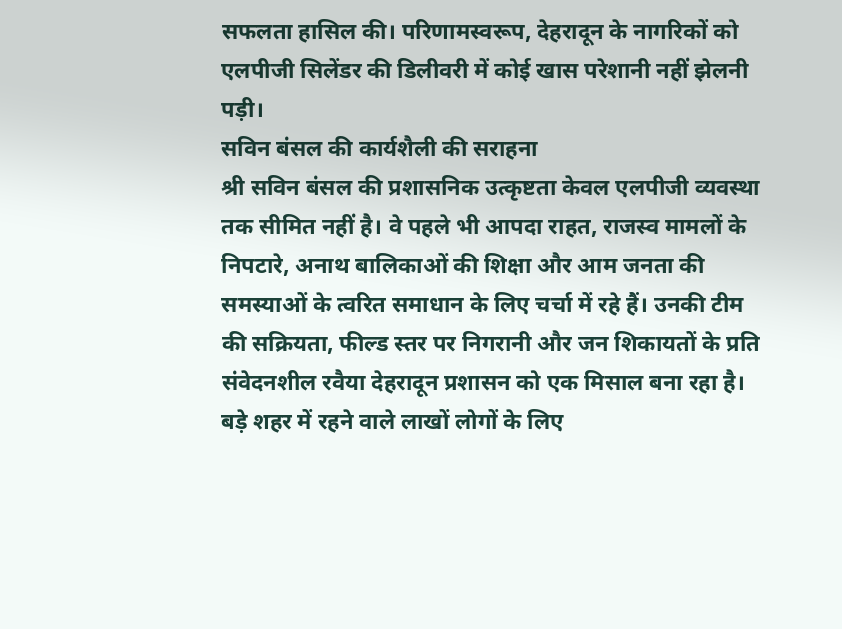सफलता हासिल की। परिणामस्वरूप, देहरादून के नागरिकों को एलपीजी सिलेंडर की डिलीवरी में कोई खास परेशानी नहीं झेलनी पड़ी।
सविन बंसल की कार्यशैली की सराहना
श्री सविन बंसल की प्रशासनिक उत्कृष्टता केवल एलपीजी व्यवस्था तक सीमित नहीं है। वे पहले भी आपदा राहत, राजस्व मामलों के निपटारे, अनाथ बालिकाओं की शिक्षा और आम जनता की समस्याओं के त्वरित समाधान के लिए चर्चा में रहे हैं। उनकी टीम की सक्रियता, फील्ड स्तर पर निगरानी और जन शिकायतों के प्रति संवेदनशील रवैया देहरादून प्रशासन को एक मिसाल बना रहा है।
बड़े शहर में रहने वाले लाखों लोगों के लिए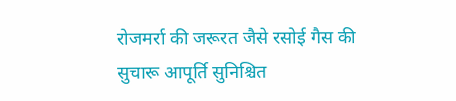रोजमर्रा की जरूरत जैसे रसोई गैस की सुचारू आपूर्ति सुनिश्चित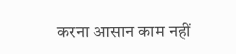करना आसान काम नहीं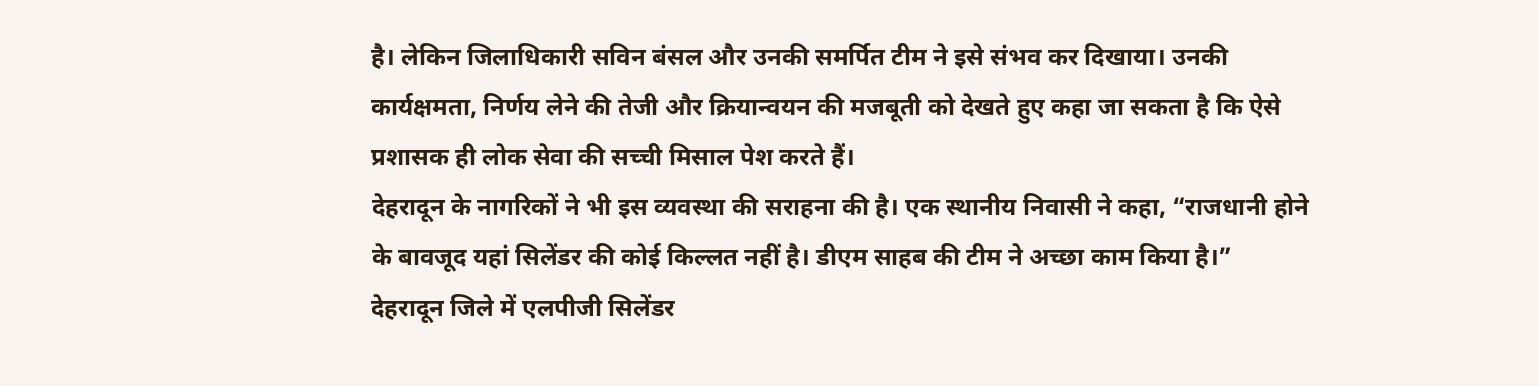है। लेकिन जिलाधिकारी सविन बंसल और उनकी समर्पित टीम ने इसे संभव कर दिखाया। उनकी कार्यक्षमता, निर्णय लेने की तेजी और क्रियान्वयन की मजबूती को देखते हुए कहा जा सकता है कि ऐसे प्रशासक ही लोक सेवा की सच्ची मिसाल पेश करते हैं।
देहरादून के नागरिकों ने भी इस व्यवस्था की सराहना की है। एक स्थानीय निवासी ने कहा, “राजधानी होने के बावजूद यहां सिलेंडर की कोई किल्लत नहीं है। डीएम साहब की टीम ने अच्छा काम किया है।”
देहरादून जिले में एलपीजी सिलेंडर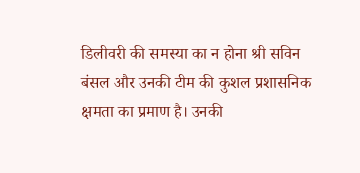डिलीवरी की समस्या का न होना श्री सविन बंसल और उनकी टीम की कुशल प्रशासनिक क्षमता का प्रमाण है। उनकी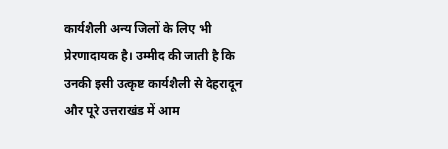कार्यशैली अन्य जिलों के लिए भी प्रेरणादायक है। उम्मीद की जाती है कि उनकी इसी उत्कृष्ट कार्यशैली से देहरादून और पूरे उत्तराखंड में आम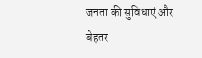जनता की सुविधाएं और बेहतर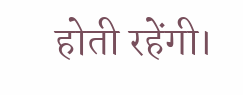होती रहेंगी।